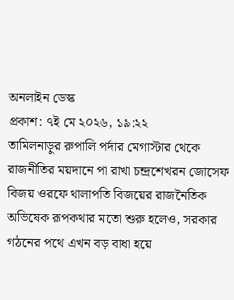অনলাইন ডেস্ক
প্রকাশ: ৭ই মে ২০২৬, ১৯:২২
তামিলনাড়ুর রুপালি পর্দার মেগাস্টার থেকে রাজনীতির ময়দানে পা রাখা চন্দ্রশেখরন জোসেফ বিজয় ওরফে থালাপতি বিজয়ের রাজনৈতিক অভিষেক রূপকথার মতো শুরু হলেও, সরকার গঠনের পথে এখন বড় বাধা হয়ে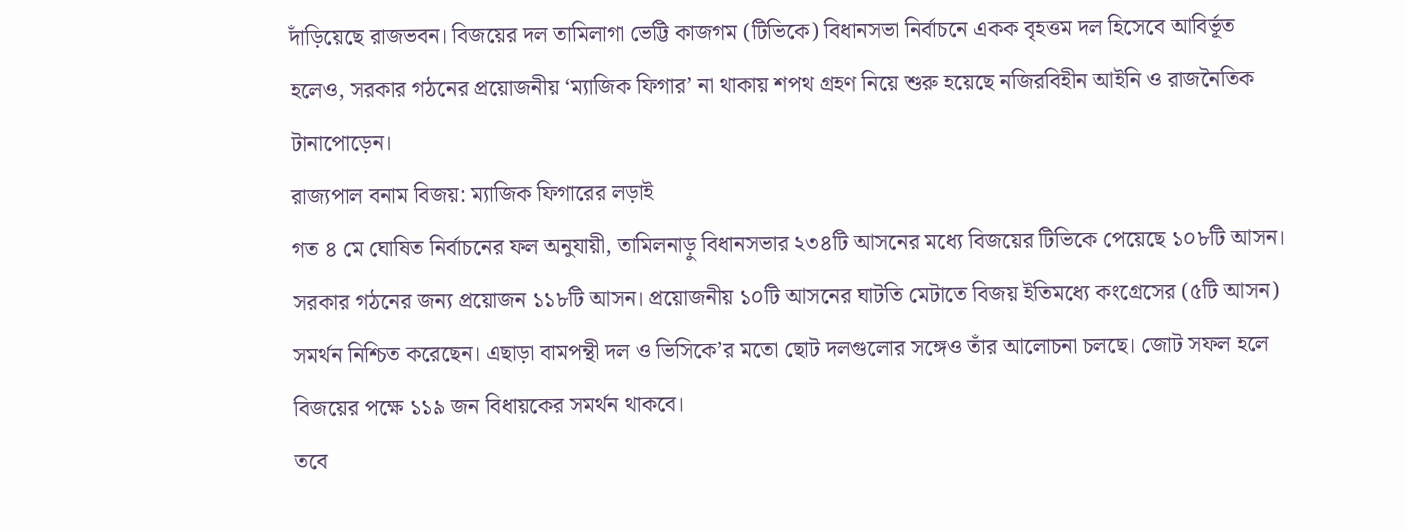দাঁড়িয়েছে রাজভবন। বিজয়ের দল তামিলাগা ভেট্টি কাজগম (টিভিকে) বিধানসভা নির্বাচনে একক বৃহত্তম দল হিসেবে আবির্ভূত হলেও, সরকার গঠনের প্রয়োজনীয় ‘ম্যাজিক ফিগার’ না থাকায় শপথ গ্রহণ নিয়ে শুরু হয়েছে নজিরবিহীন আইনি ও রাজনৈতিক টানাপোড়েন।
রাজ্যপাল বনাম বিজয়: ম্যাজিক ফিগারের লড়াই
গত ৪ মে ঘোষিত নির্বাচনের ফল অনুযায়ী, তামিলনাড়ু বিধানসভার ২৩৪টি আসনের মধ্যে বিজয়ের টিভিকে পেয়েছে ১০৮টি আসন। সরকার গঠনের জন্য প্রয়োজন ১১৮টি আসন। প্রয়োজনীয় ১০টি আসনের ঘাটতি মেটাতে বিজয় ইতিমধ্যে কংগ্রেসের (৫টি আসন) সমর্থন নিশ্চিত করেছেন। এছাড়া বামপন্থী দল ও ভিসিকে’র মতো ছোট দলগুলোর সঙ্গেও তাঁর আলোচনা চলছে। জোট সফল হলে বিজয়ের পক্ষে ১১৯ জন বিধায়কের সমর্থন থাকবে।
তবে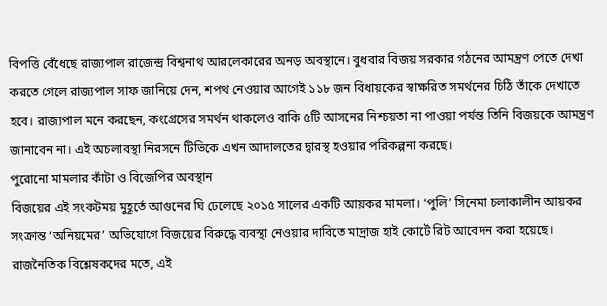বিপত্তি বেঁধেছে রাজ্যপাল রাজেন্দ্র বিশ্বনাথ আরলেকারের অনড় অবস্থানে। বুধবার বিজয় সরকার গঠনের আমন্ত্রণ পেতে দেখা করতে গেলে রাজ্যপাল সাফ জানিয়ে দেন, শপথ নেওয়ার আগেই ১১৮ জন বিধায়কের স্বাক্ষরিত সমর্থনের চিঠি তাঁকে দেখাতে হবে। রাজ্যপাল মনে করছেন, কংগ্রেসের সমর্থন থাকলেও বাকি ৫টি আসনের নিশ্চয়তা না পাওয়া পর্যন্ত তিনি বিজয়কে আমন্ত্রণ জানাবেন না। এই অচলাবস্থা নিরসনে টিভিকে এখন আদালতের দ্বারস্থ হওয়ার পরিকল্পনা করছে।
পুরোনো মামলার কাঁটা ও বিজেপির অবস্থান
বিজয়ের এই সংকটময় মুহূর্তে আগুনের ঘি ঢেলেছে ২০১৫ সালের একটি আয়কর মামলা। ‘পুলি’ সিনেমা চলাকালীন আয়কর সংক্রান্ত ‘অনিয়মের’ অভিযোগে বিজয়ের বিরুদ্ধে ব্যবস্থা নেওয়ার দাবিতে মাদ্রাজ হাই কোর্টে রিট আবেদন করা হয়েছে। রাজনৈতিক বিশ্লেষকদের মতে, এই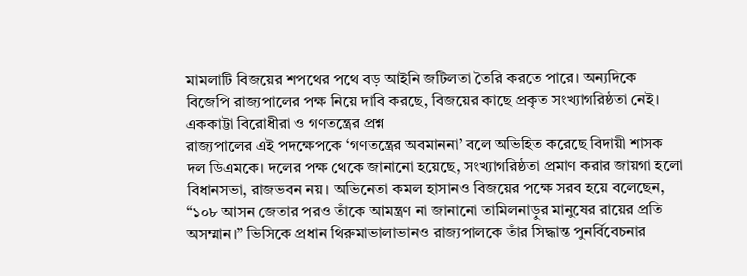মামলাটি বিজয়ের শপথের পথে বড় আইনি জটিলতা তৈরি করতে পারে। অন্যদিকে বিজেপি রাজ্যপালের পক্ষ নিয়ে দাবি করছে, বিজয়ের কাছে প্রকৃত সংখ্যাগরিষ্ঠতা নেই।
এককাট্টা বিরোধীরা ও গণতন্ত্রের প্রশ্ন
রাজ্যপালের এই পদক্ষেপকে ‘গণতন্ত্রের অবমাননা’ বলে অভিহিত করেছে বিদায়ী শাসক দল ডিএমকে। দলের পক্ষ থেকে জানানো হয়েছে, সংখ্যাগরিষ্ঠতা প্রমাণ করার জায়গা হলো বিধানসভা, রাজভবন নয়। অভিনেতা কমল হাসানও বিজয়ের পক্ষে সরব হয়ে বলেছেন, “১০৮ আসন জেতার পরও তাঁকে আমন্ত্রণ না জানানো তামিলনাড়ুর মানুষের রায়ের প্রতি অসম্মান।” ভিসিকে প্রধান থিরুমাভালাভানও রাজ্যপালকে তাঁর সিদ্ধান্ত পুনর্বিবেচনার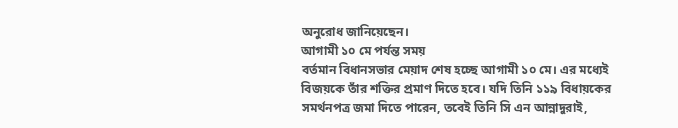অনুরোধ জানিয়েছেন।
আগামী ১০ মে পর্যন্ত সময়
বর্তমান বিধানসভার মেয়াদ শেষ হচ্ছে আগামী ১০ মে। এর মধ্যেই বিজয়কে তাঁর শক্তির প্রমাণ দিতে হবে। যদি তিনি ১১৯ বিধায়কের সমর্থনপত্র জমা দিতে পারেন, তবেই তিনি সি এন আন্নাদুরাই,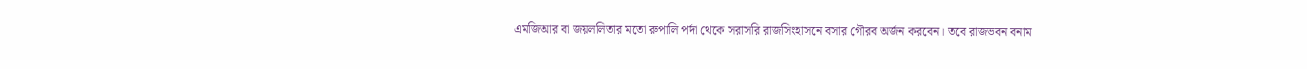এমজিআর বা জয়ললিতার মতো রুপালি পর্দা থেকে সরাসরি রাজসিংহাসনে বসার গৌরব অর্জন করবেন। তবে রাজভবন বনাম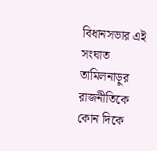বিধানসভার এই সংঘাত তামিলনাড়ুর রাজনীতিকে কোন দিকে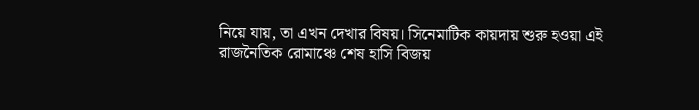নিয়ে যায়, তা এখন দেখার বিষয়। সিনেমাটিক কায়দায় শুরু হওয়া এই রাজনৈতিক রোমাঞ্চে শেষ হাসি বিজয়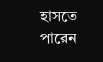হাসতে পারেন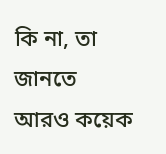কি না, তা জানতে আরও কয়েক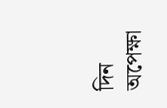দিন অপেক্ষা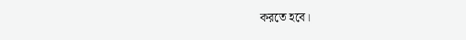করতে হবে।